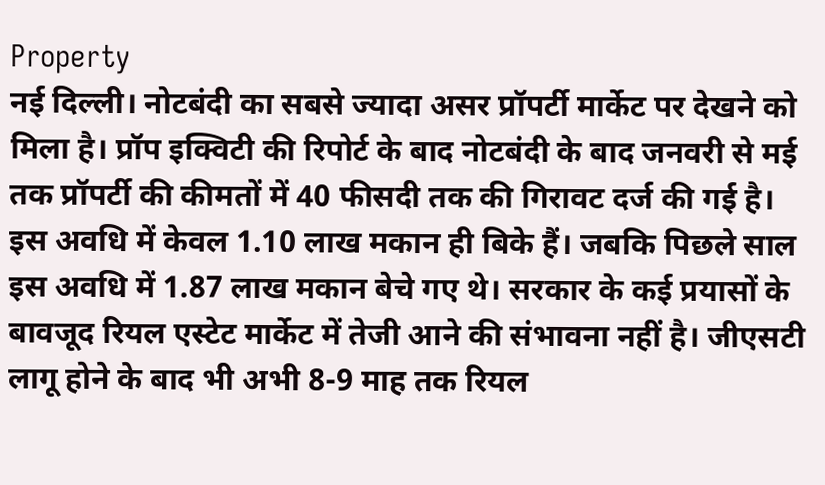Property
नई दिल्ली। नोटबंदी का सबसे ज्यादा असर प्रॉपर्टी मार्केट पर देखने को मिला है। प्रॉप इक्विटी की रिपोर्ट के बाद नोटबंदी के बाद जनवरी से मई तक प्रॉपर्टी की कीमतों में 40 फीसदी तक की गिरावट दर्ज की गई है। इस अवधि में केवल 1.10 लाख मकान ही बिके हैं। जबकि पिछले साल इस अवधि में 1.87 लाख मकान बेचे गए थे। सरकार के कई प्रयासों के बावजूद रियल एस्टेट मार्केट में तेजी आने की संभावना नहीं है। जीएसटी लागू होने के बाद भी अभी 8-9 माह तक रियल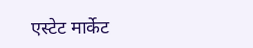एस्टेट मार्केट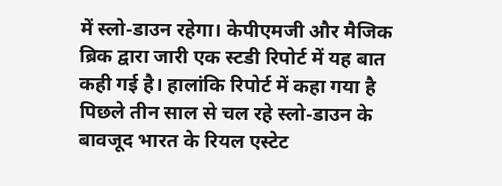में स्लो-डाउन रहेगा। केपीएमजी और मैजिक ब्रिक द्वारा जारी एक स्टडी रिपोर्ट में यह बात कही गई है। हालांकि रिपोर्ट में कहा गया है पिछले तीन साल से चल रहे स्लो-डाउन के बावजूद भारत के रियल एस्टेट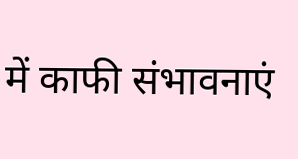में काफी संभावनाएं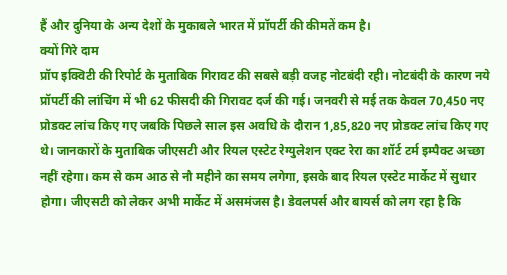हैं और दुनिया के अन्य देशों के मुकाबले भारत में प्रॉपर्टी की कीमतें कम है।
क्यों गिरे दाम
प्रॉप इक्विटी की रिपोर्ट के मुताबिक गिरावट की सबसे बड़ी वजह नोटबंदी रही। नोटबंदी के कारण नये प्रॉपर्टी की लांचिंग में भी 62 फीसदी की गिरावट दर्ज की गई। जनवरी से मई तक केवल 70,450 नए प्रोडक्ट लांच किए गए जबकि पिछले साल इस अवधि के दौरान 1,85,820 नए प्रोडक्ट लांच किए गए थे। जानकारों के मुताबिक जीएसटी और रियल एस्टेट रेग्युलेशन एक्ट रेरा का शॉर्ट टर्म इम्पैक्ट अच्छा नहीं रहेगा। कम से कम आठ से नौ महीने का समय लगेगा, इसके बाद रियल एस्टेट मार्केट में सुधार होगा। जीएसटी को लेकर अभी मार्केट में असमंजस है। डेवलपर्स और बायर्स को लग रहा है कि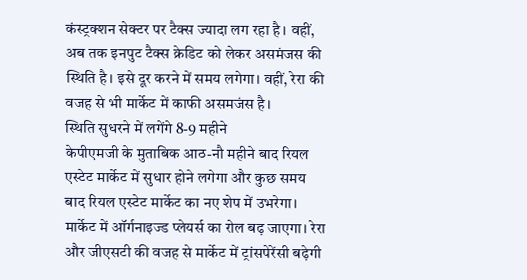कंस्ट्रक्शन सेक्टर पर टैक्स ज्यादा लग रहा है। वहीं, अब तक इनपुट टैक्स क्रेडिट को लेकर असमंजस की स्थिति है। इसे दूर करने में समय लगेगा। वहीं, रेरा की वजह से भी मार्केट में काफी असमजंस है।
स्थिति सुधरने में लगेंगे 8-9 महीने
केपीएमजी के मुताबिक आठ-नौ महीने बाद रियल एस्टेट मार्केट में सुधार होने लगेगा और कुछ समय बाद रियल एस्टेट मार्केट का नए शेप में उभरेगा। मार्केट में ऑर्गनाइज्ड प्लेयर्स का रोल बढ़ जाएगा। रेरा और जीएसटी की वजह से मार्केट में ट्रांसपेरेंसी बढ़ेगी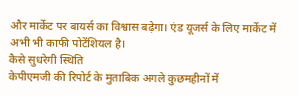और मार्केट पर बायर्स का विश्वास बढ़ेगा। एंड यूजर्स के लिए मार्केट में अभी भी काफी पोटेंशियल है।
कैसे सुधरेगी स्थिति
केपीएमजी की रिपोर्ट के मुताबिक अगले कुछमहीनों में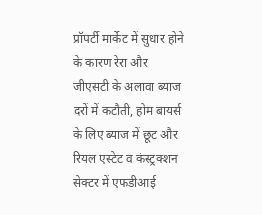प्रॉपर्टी मार्केट में सुधार होने के कारण रेरा और जीएसटी के अलावा ब्याज दरों में कटौती, होम बायर्स के लिए ब्याज में छूट और रियल एस्टेट व कंस्ट्रक्शन सेक्टर में एफडीआई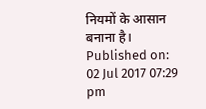नियमों के आसान बनाना है।
Published on:
02 Jul 2017 07:29 pm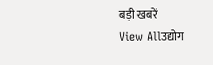बड़ी खबरें
View Allउद्योग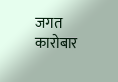जगत
कारोबार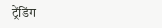ट्रेंडिंग